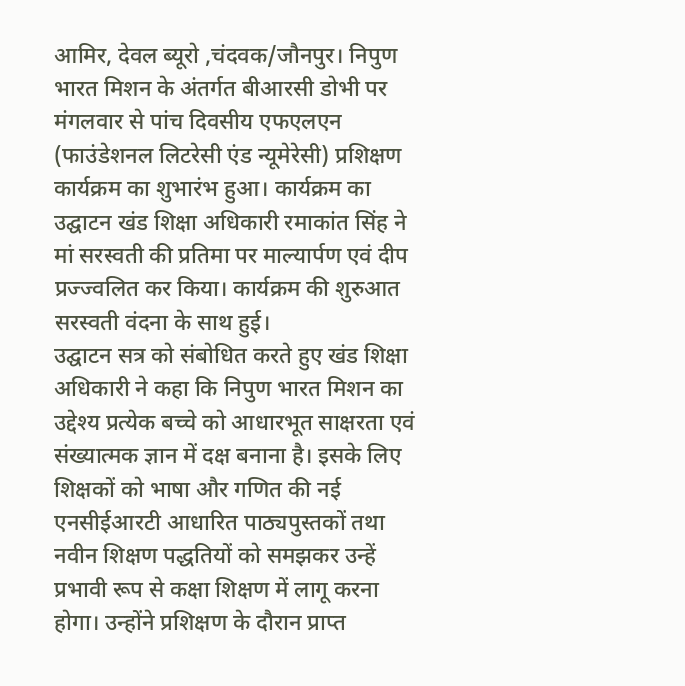आमिर, देवल ब्यूरो ,चंदवक/जौनपुर। निपुण भारत मिशन के अंतर्गत बीआरसी डोभी पर मंगलवार से पांच दिवसीय एफएलएन (फाउंडेशनल लिटरेसी एंड न्यूमेरेसी) प्रशिक्षण कार्यक्रम का शुभारंभ हुआ। कार्यक्रम का उद्घाटन खंड शिक्षा अधिकारी रमाकांत सिंह ने मां सरस्वती की प्रतिमा पर माल्यार्पण एवं दीप प्रज्ज्वलित कर किया। कार्यक्रम की शुरुआत सरस्वती वंदना के साथ हुई।
उद्घाटन सत्र को संबोधित करते हुए खंड शिक्षा अधिकारी ने कहा कि निपुण भारत मिशन का उद्देश्य प्रत्येक बच्चे को आधारभूत साक्षरता एवं संख्यात्मक ज्ञान में दक्ष बनाना है। इसके लिए शिक्षकों को भाषा और गणित की नई एनसीईआरटी आधारित पाठ्यपुस्तकों तथा नवीन शिक्षण पद्धतियों को समझकर उन्हें प्रभावी रूप से कक्षा शिक्षण में लागू करना होगा। उन्होंने प्रशिक्षण के दौरान प्राप्त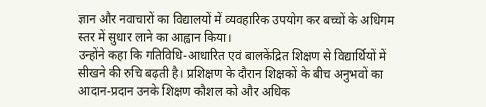ज्ञान और नवाचारों का विद्यालयों में व्यवहारिक उपयोग कर बच्चों के अधिगम स्तर में सुधार लाने का आह्वान किया।
उन्होंने कहा कि गतिविधि-आधारित एवं बालकेंद्रित शिक्षण से विद्यार्थियों में सीखने की रुचि बढ़ती है। प्रशिक्षण के दौरान शिक्षकों के बीच अनुभवों का आदान-प्रदान उनके शिक्षण कौशल को और अधिक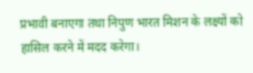प्रभावी बनाएगा तथा निपुण भारत मिशन के लक्ष्यों को हासिल करने में मदद करेगा।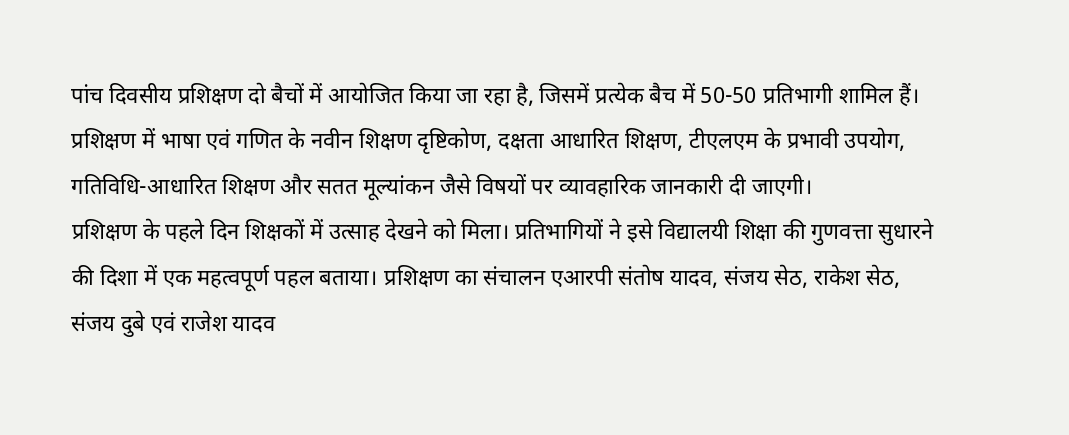पांच दिवसीय प्रशिक्षण दो बैचों में आयोजित किया जा रहा है, जिसमें प्रत्येक बैच में 50-50 प्रतिभागी शामिल हैं। प्रशिक्षण में भाषा एवं गणित के नवीन शिक्षण दृष्टिकोण, दक्षता आधारित शिक्षण, टीएलएम के प्रभावी उपयोग, गतिविधि-आधारित शिक्षण और सतत मूल्यांकन जैसे विषयों पर व्यावहारिक जानकारी दी जाएगी।
प्रशिक्षण के पहले दिन शिक्षकों में उत्साह देखने को मिला। प्रतिभागियों ने इसे विद्यालयी शिक्षा की गुणवत्ता सुधारने की दिशा में एक महत्वपूर्ण पहल बताया। प्रशिक्षण का संचालन एआरपी संतोष यादव, संजय सेठ, राकेश सेठ, संजय दुबे एवं राजेश यादव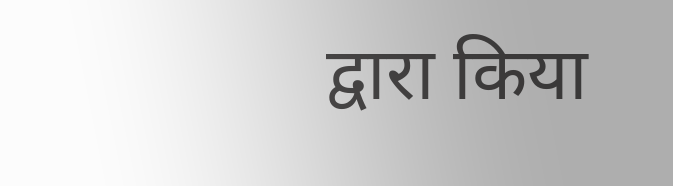द्वारा किया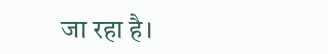जा रहा है।